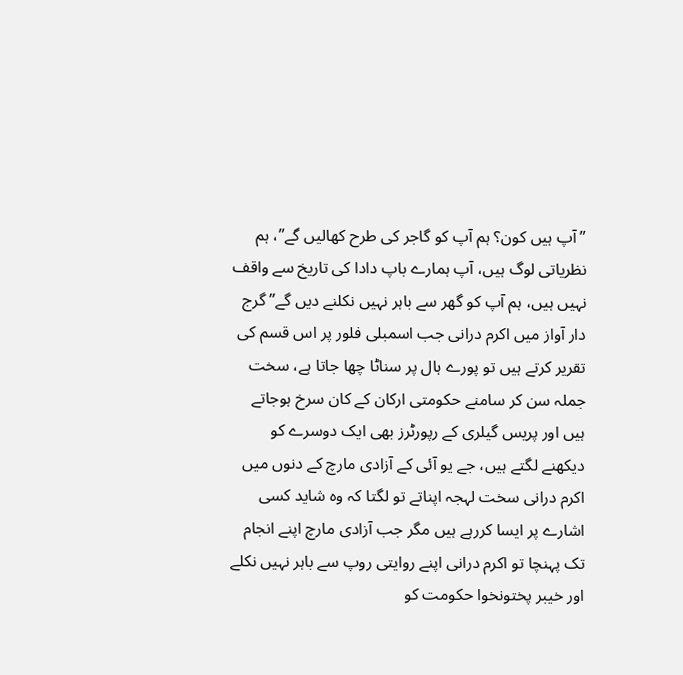” آپ ہیں کون؟ ہم آپ کو گاجر کی طرح کھالیں گے”، ہم نظریاتی لوگ ہیں، آپ ہمارے باپ دادا کی تاریخ سے واقف نہیں ہیں، ہم آپ کو گھر سے باہر نہیں نکلنے دیں گے” گرج دار آواز میں اکرم درانی جب اسمبلی فلور پر اس قسم کی تقریر کرتے ہیں تو پورے ہال پر سناٹا چھا جاتا ہے، سخت جملہ سن کر سامنے حکومتی ارکان کے کان سرخ ہوجاتے ہیں اور پریس گیلری کے رپورٹرز بھی ایک دوسرے کو دیکھنے لگتے ہیں، جے یو آئی کے آزادی مارچ کے دنوں میں اکرم درانی سخت لہجہ اپناتے تو لگتا کہ وہ شاید کسی اشارے پر ایسا کررہے ہیں مگر جب آزادی مارچ اپنے انجام تک پہنچا تو اکرم درانی اپنے روایتی روپ سے باہر نہیں نکلے اور خیبر پختونخوا حکومت کو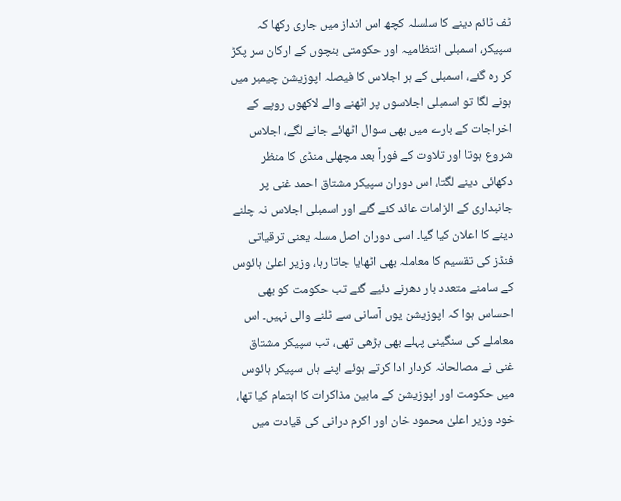ٹف ٹائم دینے کا سلسلہ کچھ اس انداز میں جاری رکھا کہ سپیکر، اسمبلی انتظامیہ اور حکومتی بنچوں کے ارکان سر پکڑ کر رہ گئے، اسمبلی کے ہر اجلاس کا فیصلہ اپوزیشن چیمبر میں ہونے لگا تو اسمبلی اجلاسوں پر اٹھنے والے لاکھوں روپے کے اخراجات کے بارے میں بھی سوال اٹھائے جانے لگے، اجلاس شروع ہوتا اور تلاوت کے فوراً بعد مچھلی منڈی کا منظر دکھائی دینے لگتا، اس دوران سپیکر مشتاق احمد غنی پر جانبداری کے الزامات عائد کئے گئے اور اسمبلی اجلاس نہ چلنے دینے کا اعلان کیا گیا۔ اسی دوران اصل مسلہ یعنی ترقیاتی فنڈز کی تقسیم کا معاملہ بھی اٹھایا جاتا رہا، وزیر اعلیٰ ہائوس کے سامنے متعدد بار دھرنے دئیے گئے تب حکومت کو بھی احساس ہوا کہ اپوزیشن یوں آسانی سے ٹلنے والی نہیں۔ اس معاملے کی سنگینی پہلے بھی بڑھی تھی، تب سپیکر مشتاق غنی نے مصالحانہ کردار ادا کرتے ہوئے اپنے ہاں سپیکر ہائوس میں حکومت اور اپوزیشن کے مابین مذاکرات کا اہتمام کیا تھا، خود وزیر اعلیٰ محمود خان اور اکرم درانی کی قیادت میں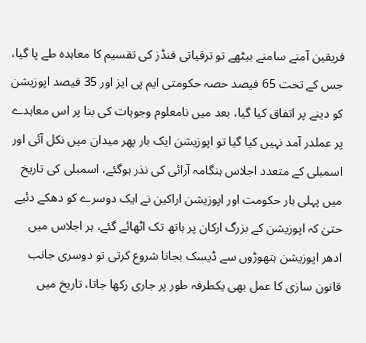فریقین آمنے سامنے بیٹھے تو ترقیاتی فنڈز کی تقسیم کا معاہدہ طے پا گیا،
جس کے تحت 65 فیصد حصہ حکومتی ایم پی ایز اور 35 فیصد اپوزیشن کو دینے پر اتفاق کیا گیا، بعد میں نامعلوم وجوہات کی بنا پر اس معاہدے پر عملدر آمد نہیں کیا گیا تو اپوزیشن ایک بار پھر میدان میں نکل آئی اور اسمبلی کے متعدد اجلاس ہنگامہ آرائی کی نذر ہوگئے، اسمبلی کی تاریخ میں پہلی بار حکومت اور اپوزیشن اراکین نے ایک دوسرے کو دھکے دئیے حتیٰ کہ اپوزیشن کے بزرگ ارکان پر ہاتھ تک اٹھائے گئے، ہر اجلاس میں ادھر اپوزیشن ہتھوڑوں سے ڈیسک بجانا شروع کرتی تو دوسری جانب قانون سازی کا عمل بھی یکطرفہ طور پر جاری رکھا جاتا، تاریخ میں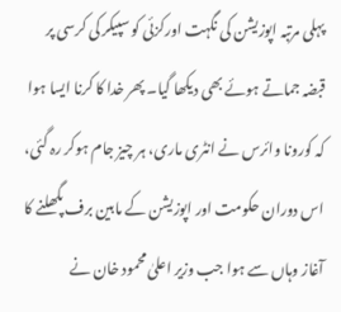پہلی مرتبہ اپوزیشن کی نگہت اورکزئی کو سپیکر کی کرسی پر قبضہ جماتے ہوئے بھی دیکھا گیا۔ پھر خدا کا کرنا ایسا ہوا کہ کورونا وائرس نے انٹری ماری، ہر چیز جام ہوکر رہ گئی، اس دوران حکومت اور اپوزیشن کے مابین برف پگھلنے کا آغاز وہاں سے ہوا جب وزیر اعلیٰ محمود خان نے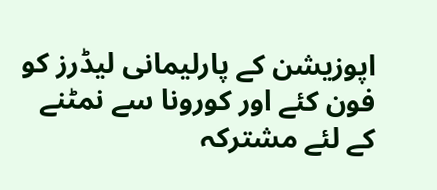اپوزیشن کے پارلیمانی لیڈرز کو فون کئے اور کورونا سے نمٹنے کے لئے مشترکہ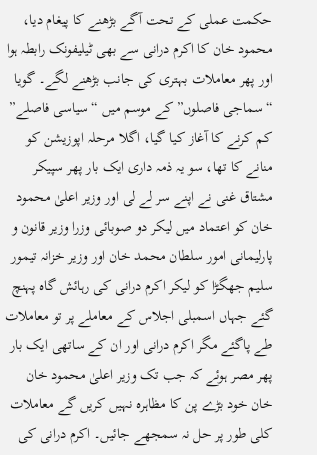حکمت عملی کے تحت آگے بڑھنے کا پیغام دیا، محمود خان کا اکرم درانی سے بھی ٹیلیفونک رابطہ ہوا اور پھر معاملات بہتری کی جانب بڑھنے لگے۔ گویا “سماجی فاصلوں” کے موسم میں “سیاسی فاصلے” کم کرنے کا آغاز کیا گیا، اگلا مرحلہ اپوزیشن کو منانے کا تھا، سو یہ ذمہ داری ایک بار پھر سپیکر مشتاق غنی نے اپنے سر لے لی اور وزیر اعلیٰ محمود خان کو اعتماد میں لیکر دو صوبائی وزرا وزیر قانون و پارلیمانی امور سلطان محمد خان اور وزیر خزانہ تیمور سلیم جھگڑا کو لیکر اکرم درانی کی رہائش گاہ پہنچ گئے جہاں اسمبلی اجلاس کے معاملے پر تو معاملات طے پاگئے مگر اکرم درانی اور ان کے ساتھی ایک بار پھر مصر ہوئے کہ جب تک وزیر اعلیٰ محمود خان خان خود بڑے پن کا مظاہرہ نہیں کریں گے معاملات کلی طور پر حل نہ سمجھے جائیں۔ اکرم درانی کی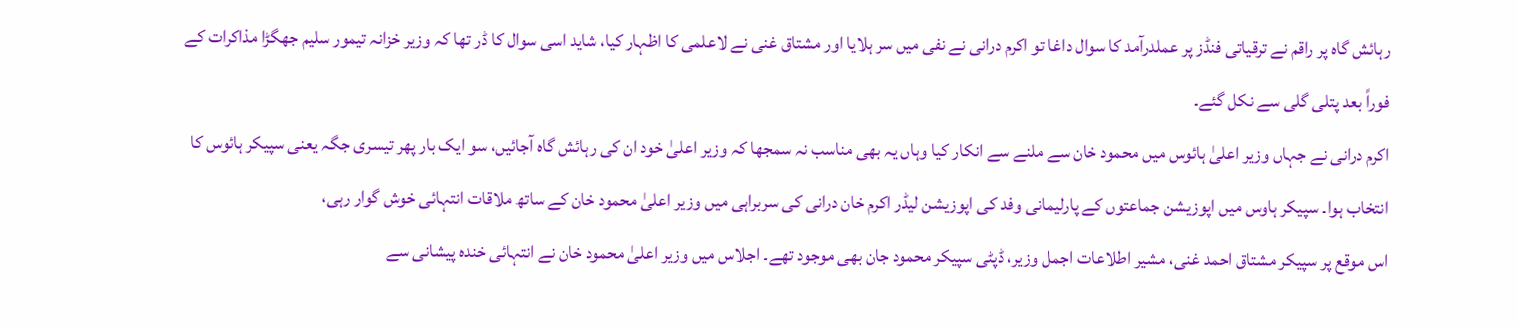رہائش گاہ پر راقم نے ترقیاتی فنڈز پر عملدرآمد کا سوال داغا تو اکرم درانی نے نفی میں سر ہلایا اور مشتاق غنی نے لاعلمی کا اظہار کیا، شاید اسی سوال کا ڈر تھا کہ وزیر خزانہ تیمور سلیم جھگڑا مذاکرات کے فوراً بعد پتلی گلی سے نکل گئے۔
اکرم درانی نے جہاں وزیر اعلیٰ ہائوس میں محمود خان سے ملنے سے انکار کیا وہاں یہ بھی مناسب نہ سمجھا کہ وزیر اعلیٰ خود ان کی رہائش گاہ آجائیں، سو ایک بار پھر تیسری جگہ یعنی سپیکر ہائوس کا انتخاب ہوا۔ سپیکر ہاوس میں اپوزیشن جماعتوں کے پارلیمانی وفد کی اپوزیشن لیڈر اکرم خان درانی کی سربراہی میں وزیر اعلیٰ محمود خان کے ساتھ ملاقات انتہائی خوش گوار رہی،
اس موقع پر سپیکر مشتاق احمد غنی، مشیر اطلاعات اجمل وزیر، ڈپٹی سپیکر محمود جان بھی موجود تھے۔ اجلاس میں وزیر اعلیٰ محمود خان نے انتہائی خندہ پیشانی سے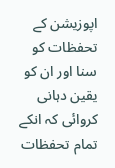اپوزیشن کے تحفظات کو سنا اور ان کو یقین دہانی کروائی کہ انکے تمام تحفظات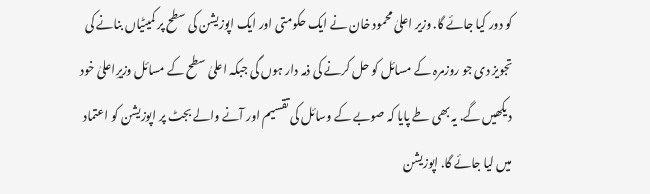کو دور کیا جائے گا. وزیر اعلیٰ محمود خان نے ایک حکومتی اور ایک اپوزیشن کی سطح پر کمیٹیاں بنانے کی تجویز دی جو روزمرہ کے مسائل کو حل کرنے کی ذمہ دار ہوں گی جبکہ اعلیٰ سطح کے مسائل وزیرِاعلیٰ خود دیکھیں گے. یہ بھی طے پایا کہ صوبے کے وسائل کی تقسیم اور آنے والے بجٹ پر اپوزیشن کو اعتماد میں لیا جائے گا. اپوزیشن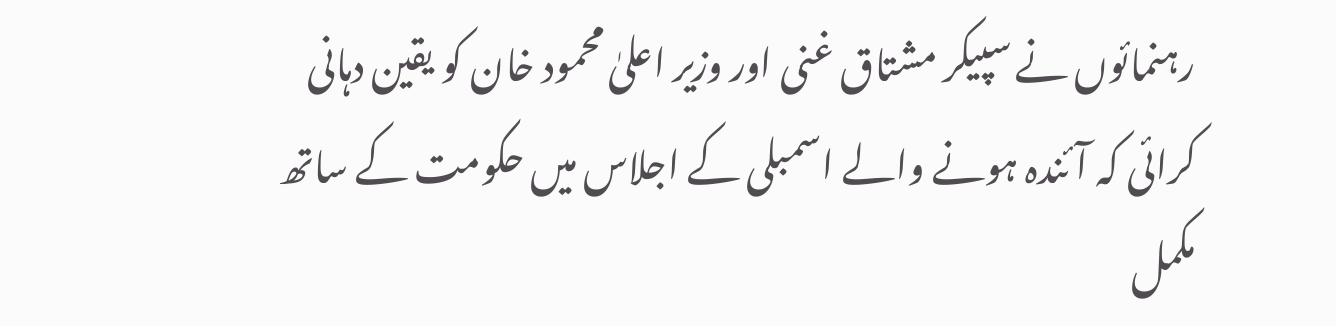رہنمائوں نے سپیکر مشتاق غنی اور وزیر اعلیٰ محمود خان کو یقین دہانی کرائی کہ آئندہ ہونے والے اسمبلی کے اجلاس میں حکومت کے ساتھ مکمل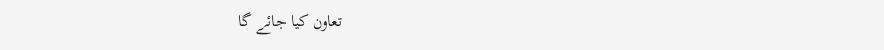تعاون کیا جائے گا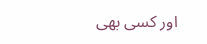اور کسی بھی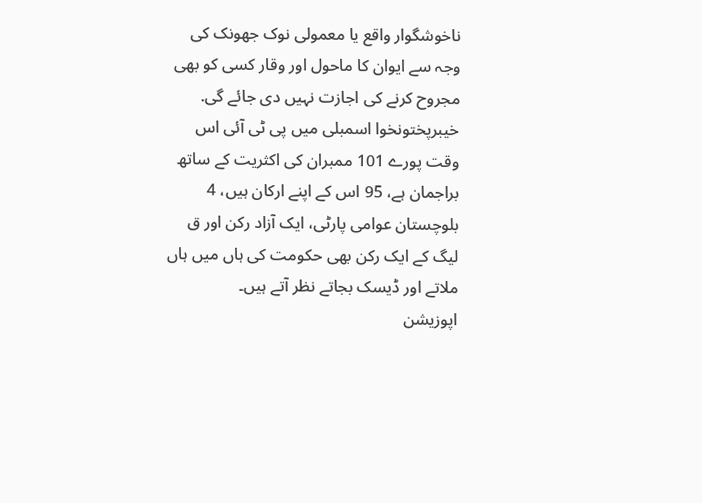ناخوشگوار واقع یا معمولی نوک جھونک کی وجہ سے ایوان کا ماحول اور وقار کسی کو بھی مجروح کرنے کی اجازت نہیں دی جائے گی.
خیبرپختونخوا اسمبلی میں پی ٹی آئی اس وقت پورے 101 ممبران کی اکثریت کے ساتھ براجمان ہے، 95 اس کے اپنے ارکان ہیں، 4 بلوچستان عوامی پارٹی، ایک آزاد رکن اور ق لیگ کے ایک رکن بھی حکومت کی ہاں میں ہاں ملاتے اور ڈیسک بجاتے نظر آتے ہیں۔
اپوزیشن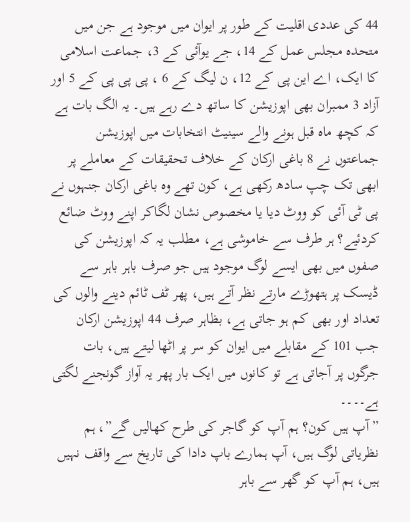44 کی عددی اقلیت کے طور پر ایوان میں موجود ہے جن میں متحدہ مجلس عمل کے 14، جے یوآئی کے 3، جماعت اسلامی کا ایک، اے این پی کے 12، ن لیگ کے 6 ، پی پی پی کے 5 اور آزاد 3 ممبران بھی اپوزیشن کا ساتھ دے رہے ہیں۔ یہ الگ بات ہے کہ کچھ ماہ قبل ہونے والے سینیٹ انتخابات میں اپوزیشن جماعتوں نے 8 باغی ارکان کے خلاف تحقیقات کے معاملے پر ابھی تک چپ سادھ رکھی ہے، کون تھے وہ باغی ارکان جنہوں نے پی ٹی آئی کو ووٹ دیا یا مخصوص نشان لگاکر اپنے ووٹ ضائع کردئیے؟ ہر طرف سے خاموشی ہے، مطلب یہ کہ اپوزیشن کی صفوں میں بھی ایسے لوگ موجود ہیں جو صرف باہر باہر سے ڈیسک پر ہتھوڑے مارتے نظر آتے ہیں، پھر ٹف ٹائم دینے والوں کی تعداد اور بھی کم ہو جاتی ہے، بظاہر صرف 44 اپوزیشن ارکان جب 101 کے مقابلے میں ایوان کو سر پر اٹھا لیتے ہیں، بات جرگوں پر آجاتی ہے تو کانوں میں ایک بار پھر یہ آواز گونجنے لگتی ہے۔۔۔۔
” آپ ہیں کون؟ ہم آپ کو گاجر کی طرح کھالیں گے”، ہم نظریاتی لوگ ہیں، آپ ہمارے باپ دادا کی تاریخ سے واقف نہیں ہیں، ہم آپ کو گھر سے باہر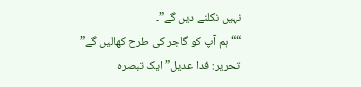نہیں نکلنے دیں گے”۔
““ہم آپ کو گاجر کی طرح کھالیں گے” تحریر: فدا عدیل” ایک تبصرہ